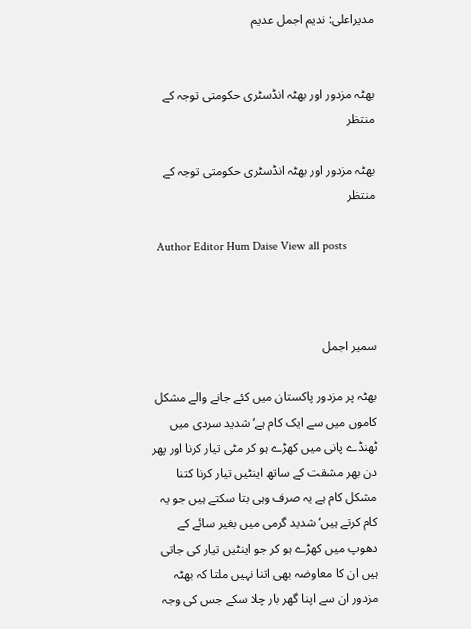مدیراعلی: ندیم اجمل عدیم


بھٹہ مزدور اور بھٹہ انڈسٹری حکومتی توجہ کے منتظر

بھٹہ مزدور اور بھٹہ انڈسٹری حکومتی توجہ کے منتظر

  Author Editor Hum Daise View all posts



سمیر اجمل

بھٹہ پر مزدور پاکستان میں کئے جانے والے مشکل کاموں میں سے ایک کام ہے‘ شدید سردی میں ٹھنڈے پانی میں کھڑے ہو کر مٹی تیار کرنا اور پھر دن بھر مشقت کے ساتھ اینٹیں تیار کرنا کتنا مشکل کام ہے یہ صرف وہی بتا سکتے ہیں جو یہ کام کرتے ہیں‘ شدید گرمی میں بغیر سائے کے دھوپ میں کھڑے ہو کر جو اینٹیں تیار کی جاتی ہیں ان کا معاوضہ بھی اتنا نہیں ملتا کہ بھٹہ مزدور ان سے اپنا گھر بار چلا سکے جس کی وجہ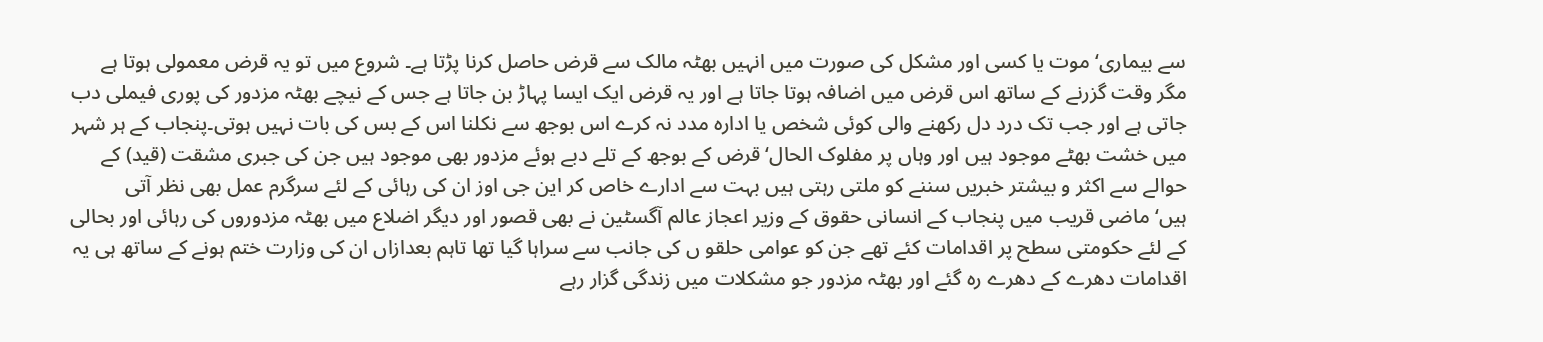سے بیماری‘موت یا کسی اور مشکل کی صورت میں انہیں بھٹہ مالک سے قرض حاصل کرنا پڑتا ہے۔ شروع میں تو یہ قرض معمولی ہوتا ہے مگر وقت گزرنے کے ساتھ اس قرض میں اضافہ ہوتا جاتا ہے اور یہ قرض ایک ایسا پہاڑ بن جاتا ہے جس کے نیچے بھٹہ مزدور کی پوری فیملی دب جاتی ہے اور جب تک درد دل رکھنے والی کوئی شخص یا ادارہ مدد نہ کرے اس بوجھ سے نکلنا اس کے بس کی بات نہیں ہوتی۔پنجاب کے ہر شہر میں خشت بھٹے موجود ہیں اور وہاں پر مفلوک الحال‘قرض کے بوجھ کے تلے دبے ہوئے مزدور بھی موجود ہیں جن کی جبری مشقت (قید) کے حوالے سے اکثر و بیشتر خبریں سننے کو ملتی رہتی ہیں بہت سے ادارے خاص کر این جی اوز ان کی رہائی کے لئے سرگرم عمل بھی نظر آتی ہیں‘ماضی قریب میں پنجاب کے انسانی حقوق کے وزیر اعجاز عالم آگسٹین نے بھی قصور اور دیگر اضلاع میں بھٹہ مزدوروں کی رہائی اور بحالی کے لئے حکومتی سطح پر اقدامات کئے تھے جن کو عوامی حلقو ں کی جانب سے سراہا گیا تھا تاہم بعدازاں ان کی وزارت ختم ہونے کے ساتھ ہی یہ اقدامات دھرے کے دھرے رہ گئے اور بھٹہ مزدور جو مشکلات میں زندگی گزار رہے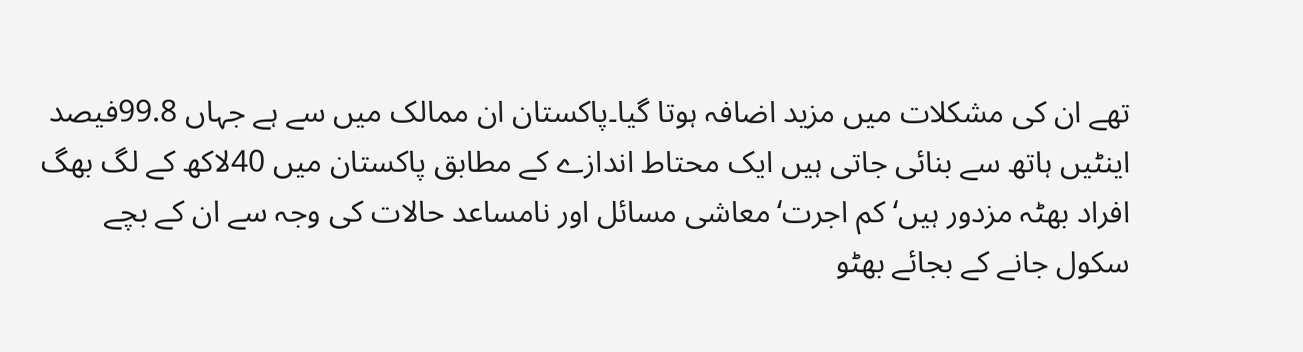تھے ان کی مشکلات میں مزید اضافہ ہوتا گیا۔پاکستان ان ممالک میں سے ہے جہاں 99.8فیصد اینٹیں ہاتھ سے بنائی جاتی ہیں ایک محتاط اندازے کے مطابق پاکستان میں 40لاکھ کے لگ بھگ افراد بھٹہ مزدور ہیں‘ کم اجرت‘معاشی مسائل اور نامساعد حالات کی وجہ سے ان کے بچے سکول جانے کے بجائے بھٹو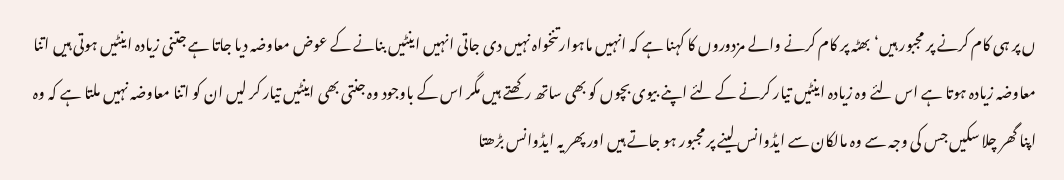ں پر ہی کام کرنے پر مجبور ہیں‘ بھٹہ پر کام کرنے والے مزدوروں کا کہنا ہے کہ انہیں ماہوار تنخواہ نہیں دی جاتی انہیں اینٹیں بنانے کے عوض معاوضہ دیا جاتا ہے جتنی زیادہ اینٹیں ہوتی ہیں اتنا معاوضہ زیادہ ہوتا ہے اس لئے وہ زیادہ اینٹیں تیار کرنے کے لئے اپنے بیوی بچوں کو بھی ساتھ رکھتے ہیں مگر اس کے باوجود وہ جنتی بھی اینٹیں تیار کر لیں ان کو اتنا معاوضہ نہیں ملتا ہے کہ وہ اپنا گھر چلا سکیں جس کی وجہ سے وہ مالکان سے ایڈوانس لینے پر مجبور ہو جاتے ہیں اور پھر یہ ایڈوانس بڑھتا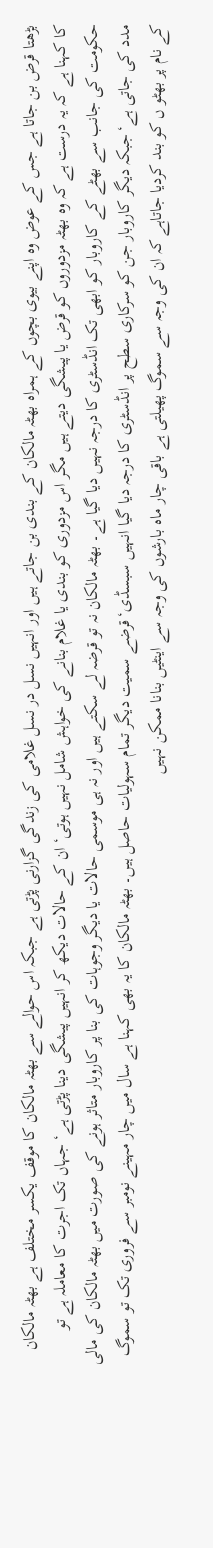بڑھتا قرض بن جاتا ہے جس کے عوض وہ اپنے بیوی بچوں کے ہمراہ بھٹہ مالکان کے بندی بن جاتے ہیں اور انہیں نسل در نسل غلامی کی زندگی گزارنی پڑتی ہے جبکہ اس حوالے سے بھٹہ مالکان کا موقف یکسر مختلف ہے بھٹہ مالکان کا کہنا ہے کہ یہ درست ہے کہ وہ بھٹہ مزدوروں کو قرض یا پیشگی دیتے ہیں مگر اس مزدوری کو بندی یا غلام بنانے کی خواہش شامل نہیں ہوتی‘ ان کے حالات دیکھ کر انہیں پیشگی دینا پڑتی ہے‘ جہاں تک اجرت کا معاملہ ہے تو حکومت کی جانب سے بھٹے کے کاروبار کو ابھی تک انڈسٹری کا درجہ نہیں دیا گیا ہے۔ بھٹہ مالکان نہ تو قرضہ لے سکتے ہیں اور نہ ہی موسمی حالات یا دیگر وجوہات کی بنا پر کاروبار متاثر ہونے کی صورت میں بھٹہ مالکان کی مالی مدد کی جاتی ہے‘جبکہ دیگر کاروبار جن کو سرکاری سطح پر انڈسٹری کا درجہ دیا گیا انہیں سبسڈی‘قرضے سمیت دیگر تمام سہولیات حاصل ہیں۔ بھٹہ مالکان کا یہ بھی کہنا ہے سال میں چار مہینے نومبر سے فروری تک تو سموگ کے نام پر بھٹو ں کو بند کردیا جاتاہے کہ ان کی وجہ سے سموگ پھیلتی ہے باقی چار ماہ بارشوں کی وجہ سے اینٹیں بنانا ممکن نہیں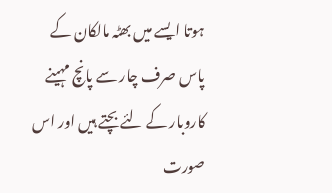ہوتا ایسے میں بھٹہ مالکان کے پاس صرف چار سے پانچ مہینے کاروبار کے لئے بچتے ہیں اور اس صورت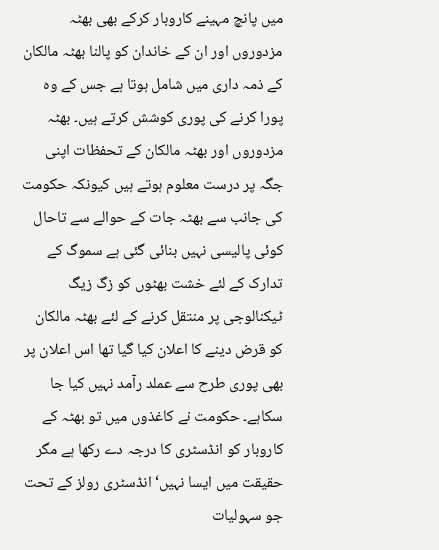میں پانچ مہینے کاروبار کرکے بھی بھٹہ مزدوروں اور ان کے خاندان کو پالنا بھٹہ مالکان کے ذمہ داری میں شامل ہوتا ہے جس کے وہ پورا کرنے کی پوری کوشش کرتے ہیں۔ بھٹہ مزدوروں اور بھٹہ مالکان کے تحفظات اپنی جگہ پر درست معلوم ہوتے ہیں کیونکہ حکومت کی جانب سے بھٹہ جات کے حوالے سے تاحال کوئی پالیسی نہیں بنائی گئی ہے سموگ کے تدارک کے لئے خشت بھٹوں کو زگ زیگ ٹیکنالوجی پر منتقل کرنے کے لئے بھٹہ مالکان کو قرض دینے کا اعلان کیا گیا تھا اس اعلان پر بھی پوری طرح سے عملد رآمد نہیں کیا جا سکاہے۔ حکومت نے کاغذوں میں تو بھٹہ کے کاروبار کو انڈسٹری کا درجہ دے رکھا ہے مگر حقیقت میں ایسا نہیں‘ انڈسٹری رولز کے تحت جو سہولیات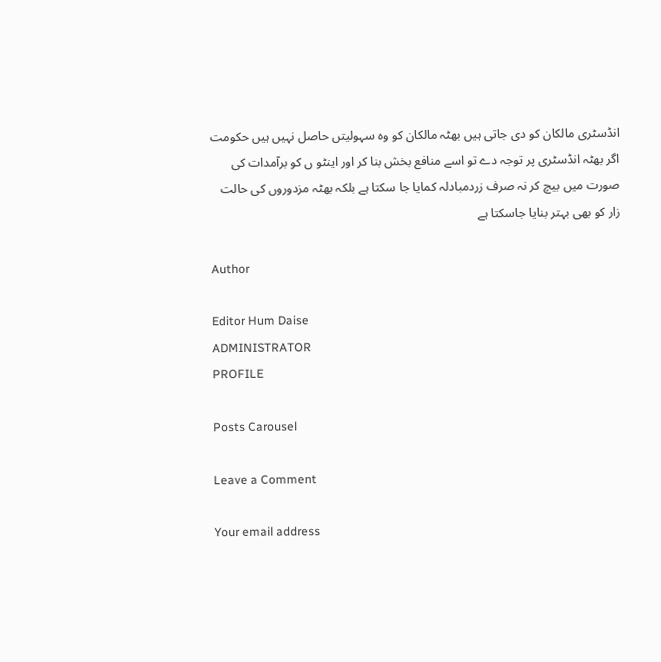انڈسٹری مالکان کو دی جاتی ہیں بھٹہ مالکان کو وہ سہولیتں حاصل نہیں ہیں حکومت اگر بھٹہ انڈسٹری پر توجہ دے تو اسے منافع بخش بنا کر اور اینٹو ں کو برآمدات کی صورت میں بیچ کر نہ صرف زردمبادلہ کمایا جا سکتا ہے بلکہ بھٹہ مزدوروں کی حالت زار کو بھی بہتر بنایا جاسکتا ہے

Author

Editor Hum Daise
ADMINISTRATOR
PROFILE

Posts Carousel

Leave a Comment

Your email address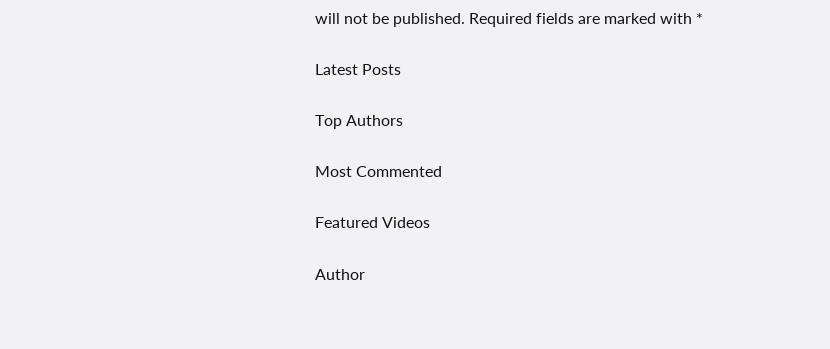will not be published. Required fields are marked with *

Latest Posts

Top Authors

Most Commented

Featured Videos

Author